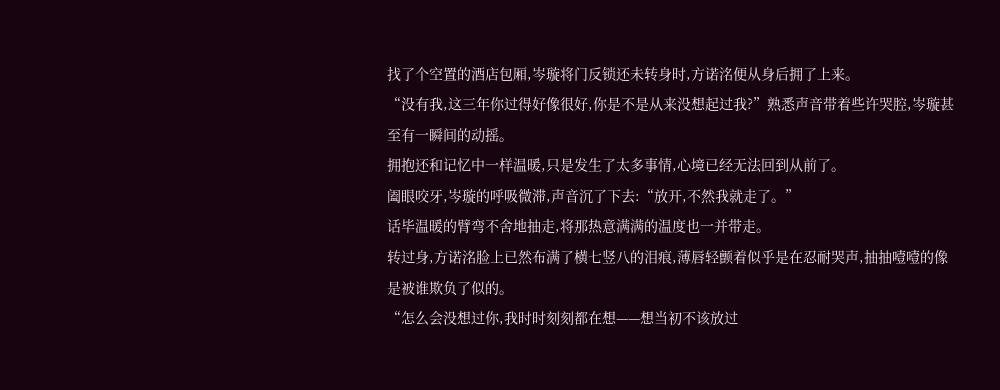找了个空置的酒店包厢,岑璇将门反锁还未转身时,方诺洺便从身后拥了上来。
“没有我,这三年你过得好像很好,你是不是从来没想起过我?”熟悉声音带着些许哭腔,岑璇甚至有一瞬间的动摇。
拥抱还和记忆中一样温暖,只是发生了太多事情,心境已经无法回到从前了。
阖眼咬牙,岑璇的呼吸微滞,声音沉了下去:“放开,不然我就走了。”
话毕温暖的臂弯不舍地抽走,将那热意满满的温度也一并带走。
转过身,方诺洺脸上已然布满了横七竖八的泪痕,薄唇轻颤着似乎是在忍耐哭声,抽抽噎噎的像是被谁欺负了似的。
“怎么会没想过你,我时时刻刻都在想——想当初不该放过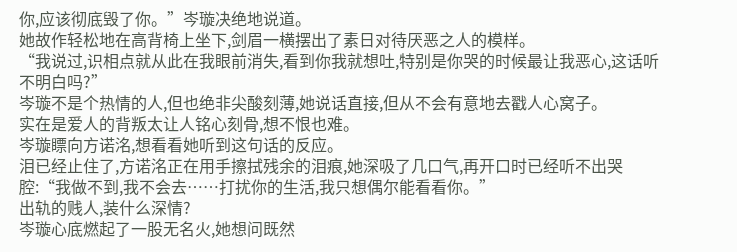你,应该彻底毁了你。”岑璇决绝地说道。
她故作轻松地在高背椅上坐下,剑眉一横摆出了素日对待厌恶之人的模样。
“我说过,识相点就从此在我眼前消失,看到你我就想吐,特别是你哭的时候最让我恶心,这话听不明白吗?”
岑璇不是个热情的人,但也绝非尖酸刻薄,她说话直接,但从不会有意地去戳人心窝子。
实在是爱人的背叛太让人铭心刻骨,想不恨也难。
岑璇瞟向方诺洺,想看看她听到这句话的反应。
泪已经止住了,方诺洺正在用手擦拭残余的泪痕,她深吸了几口气,再开口时已经听不出哭腔:“我做不到,我不会去……打扰你的生活,我只想偶尔能看看你。”
出轨的贱人,装什么深情?
岑璇心底燃起了一股无名火,她想问既然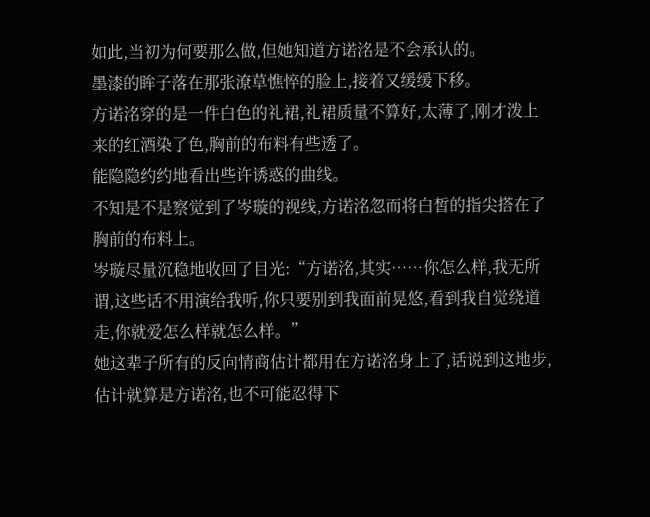如此,当初为何要那么做,但她知道方诺洺是不会承认的。
墨漆的眸子落在那张潦草憔悴的脸上,接着又缓缓下移。
方诺洺穿的是一件白色的礼裙,礼裙质量不算好,太薄了,刚才泼上来的红酒染了色,胸前的布料有些透了。
能隐隐约约地看出些许诱惑的曲线。
不知是不是察觉到了岑璇的视线,方诺洺忽而将白皙的指尖搭在了胸前的布料上。
岑璇尽量沉稳地收回了目光:“方诺洺,其实……你怎么样,我无所谓,这些话不用演给我听,你只要别到我面前晃悠,看到我自觉绕道走,你就爱怎么样就怎么样。”
她这辈子所有的反向情商估计都用在方诺洺身上了,话说到这地步,估计就算是方诺洺,也不可能忍得下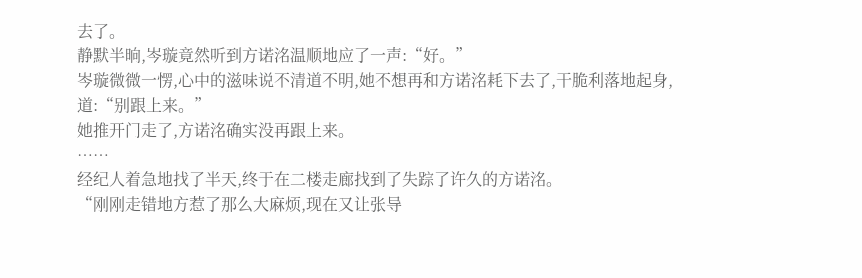去了。
静默半晌,岑璇竟然听到方诺洺温顺地应了一声:“好。”
岑璇微微一愣,心中的滋味说不清道不明,她不想再和方诺洺耗下去了,干脆利落地起身,道:“别跟上来。”
她推开门走了,方诺洺确实没再跟上来。
……
经纪人着急地找了半天,终于在二楼走廊找到了失踪了许久的方诺洺。
“刚刚走错地方惹了那么大麻烦,现在又让张导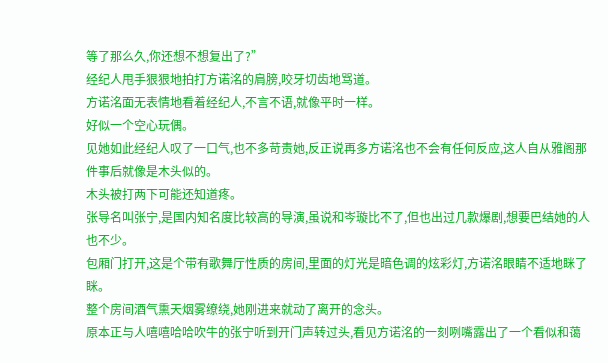等了那么久,你还想不想复出了?”
经纪人甩手狠狠地拍打方诺洺的肩膀,咬牙切齿地骂道。
方诺洺面无表情地看着经纪人,不言不语,就像平时一样。
好似一个空心玩偶。
见她如此经纪人叹了一口气,也不多苛责她,反正说再多方诺洺也不会有任何反应,这人自从雅阁那件事后就像是木头似的。
木头被打两下可能还知道疼。
张导名叫张宁,是国内知名度比较高的导演,虽说和岑璇比不了,但也出过几款爆剧,想要巴结她的人也不少。
包厢门打开,这是个带有歌舞厅性质的房间,里面的灯光是暗色调的炫彩灯,方诺洺眼睛不适地眯了眯。
整个房间酒气熏天烟雾缭绕,她刚进来就动了离开的念头。
原本正与人嘻嘻哈哈吹牛的张宁听到开门声转过头,看见方诺洺的一刻咧嘴露出了一个看似和蔼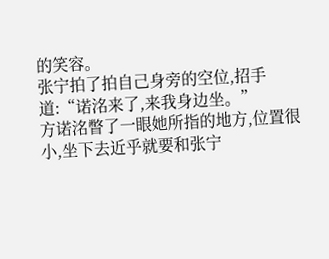的笑容。
张宁拍了拍自己身旁的空位,招手道:“诺洺来了,来我身边坐。”
方诺洺瞥了一眼她所指的地方,位置很小,坐下去近乎就要和张宁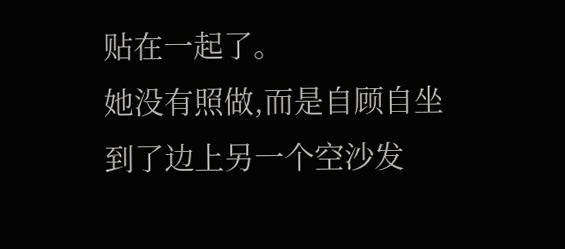贴在一起了。
她没有照做,而是自顾自坐到了边上另一个空沙发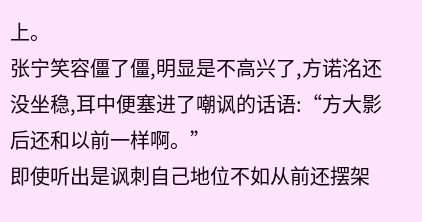上。
张宁笑容僵了僵,明显是不高兴了,方诺洺还没坐稳,耳中便塞进了嘲讽的话语:“方大影后还和以前一样啊。”
即使听出是讽刺自己地位不如从前还摆架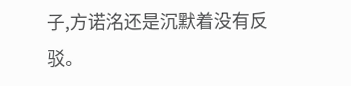子,方诺洺还是沉默着没有反驳。